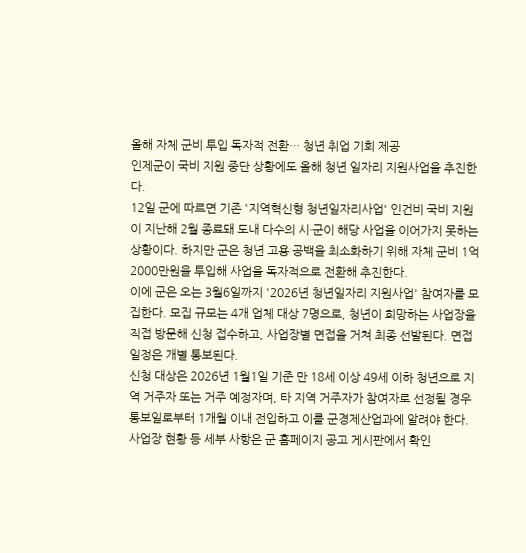올해 자체 군비 투입 독자적 전환… 청년 취업 기회 제공
인제군이 국비 지원 중단 상황에도 올해 청년 일자리 지원사업을 추진한다.
12일 군에 따르면 기존 '지역혁신형 청년일자리사업' 인건비 국비 지원이 지난해 2월 종료돼 도내 다수의 시·군이 해당 사업을 이어가지 못하는 상황이다. 하지만 군은 청년 고용 공백을 최소화하기 위해 자체 군비 1억2000만원을 투입해 사업을 독자적으로 전환해 추진한다.
이에 군은 오는 3월6일까지 '2026년 청년일자리 지원사업' 참여자를 모집한다. 모집 규모는 4개 업체 대상 7명으로, 청년이 희망하는 사업장을 직접 방문해 신청 접수하고, 사업장별 면접을 거쳐 최종 선발된다. 면접 일정은 개별 통보된다.
신청 대상은 2026년 1월1일 기준 만 18세 이상 49세 이하 청년으로 지역 거주자 또는 거주 예정자며, 타 지역 거주자가 참여자로 선정될 경우 통보일로부터 1개월 이내 전입하고 이를 군경제산업과에 알려야 한다.
사업장 현황 등 세부 사항은 군 홈페이지 공고 게시판에서 확인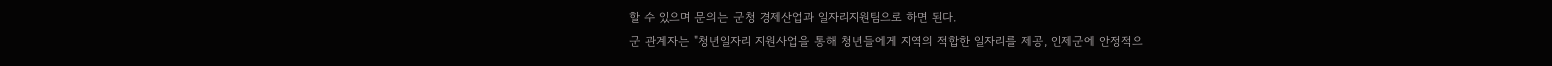할 수 있으며 문의는 군청 경제산업과 일자리지원팀으로 하면 된다.
군 관계자는 "청년일자리 지원사업을 통해 청년들에게 지역의 적합한 일자리를 제공, 인제군에 안정적으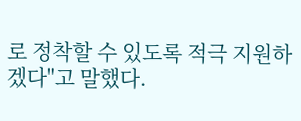로 정착할 수 있도록 적극 지원하겠다"고 말했다.